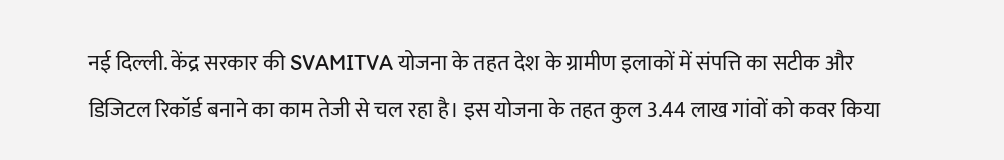नई दिल्ली. केंद्र सरकार की SVAMITVA योजना के तहत देश के ग्रामीण इलाकों में संपत्ति का सटीक और डिजिटल रिकॉर्ड बनाने का काम तेजी से चल रहा है। इस योजना के तहत कुल 3.44 लाख गांवों को कवर किया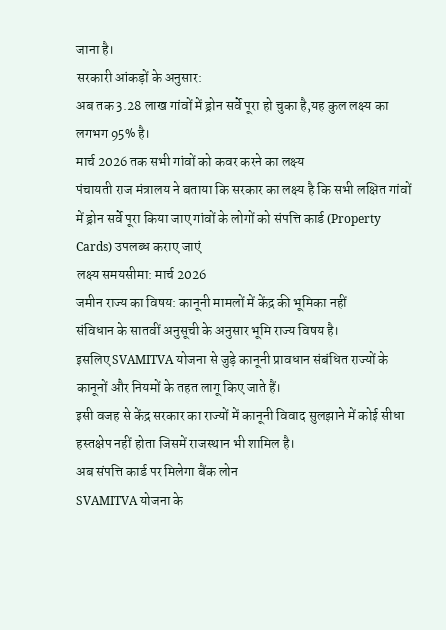जाना है।
सरकारी आंकड़ों के अनुसार:
अब तक 3.28 लाख गांवों में ड्रोन सर्वे पूरा हो चुका है,यह कुल लक्ष्य का लगभग 95% है।
मार्च 2026 तक सभी गांवों को कवर करने का लक्ष्य
पंचायती राज मंत्रालय ने बताया कि सरकार का लक्ष्य है कि सभी लक्षित गांवों में ड्रोन सर्वे पूरा किया जाए गांवों के लोगों को संपत्ति कार्ड (Property Cards) उपलब्ध कराए जाएं
लक्ष्य समयसीमा: मार्च 2026
जमीन राज्य का विषय: कानूनी मामलों में केंद्र की भूमिका नहीं
संविधान के सातवीं अनुसूची के अनुसार भूमि राज्य विषय है।
इसलिए SVAMITVA योजना से जुड़े कानूनी प्रावधान संबंधित राज्यों के कानूनों और नियमों के तहत लागू किए जाते हैं।
इसी वजह से केंद्र सरकार का राज्यों में कानूनी विवाद सुलझाने में कोई सीधा हस्तक्षेप नहीं होता जिसमें राजस्थान भी शामिल है।
अब संपत्ति कार्ड पर मिलेगा बैंक लोन
SVAMITVA योजना के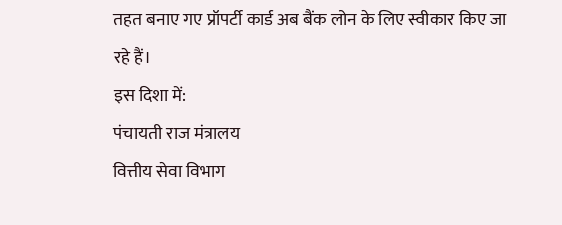तहत बनाए गए प्रॉपर्टी कार्ड अब बैंक लोन के लिए स्वीकार किए जा रहे हैं।
इस दिशा में:
पंचायती राज मंत्रालय
वित्तीय सेवा विभाग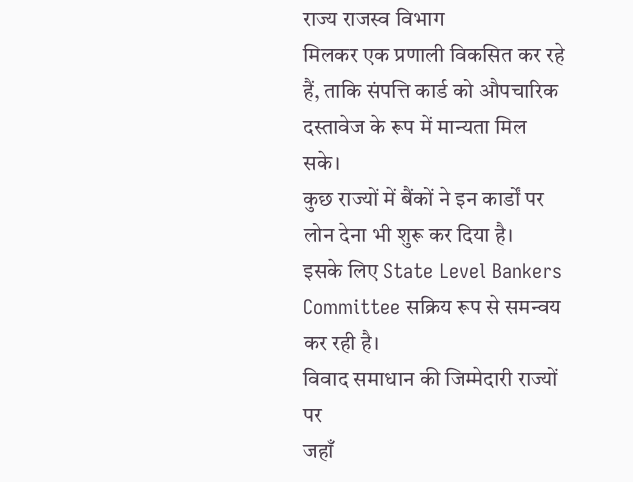राज्य राजस्व विभाग
मिलकर एक प्रणाली विकसित कर रहे हैं, ताकि संपत्ति कार्ड को औपचारिक दस्तावेज के रूप में मान्यता मिल सके।
कुछ राज्यों में बैंकों ने इन कार्डों पर लोन देना भी शुरू कर दिया है।
इसके लिए State Level Bankers Committee सक्रिय रूप से समन्वय कर रही है।
विवाद समाधान की जिम्मेदारी राज्यों पर
जहाँ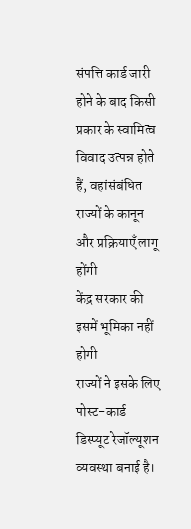संपत्ति कार्ड जारी होने के बाद किसी प्रकार के स्वामित्व विवाद उत्पन्न होते हैं, वहांसंबंधित राज्यों के कानून और प्रक्रियाएँ लागू होंगी
केंद्र सरकार की इसमें भूमिका नहीं होगी
राज्यों ने इसके लिए पोस्ट-कार्ड डिस्प्यूट रेजॉल्यूशन व्यवस्था बनाई है।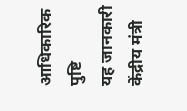आधिकारिक पुष्टि
यह जानकारी केंद्रीय मंत्री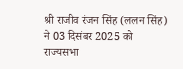श्री राजीव रंजन सिंह (ललन सिंह) ने 03 दिसंबर 2025 को राज्यसभा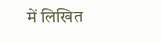में लिखित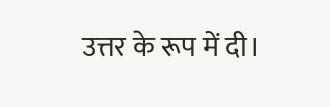उत्तर के रूप में दी।